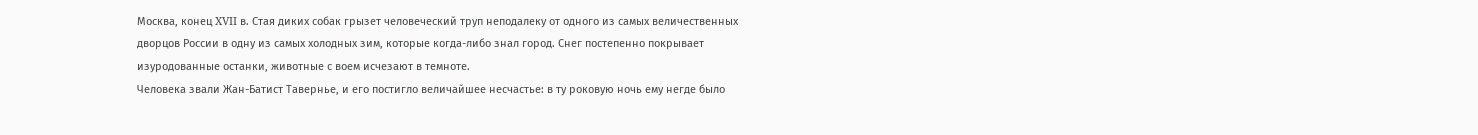Москва, конец XVII в. Стая диких собак грызет человеческий труп неподалеку от одного из самых величественных дворцов России в одну из самых холодных зим, которые когда-либо знал город. Снег постепенно покрывает изуродованные останки, животные с воем исчезают в темноте.
Человека звали Жан-Батист Тавернье, и его постигло величайшее несчастье: в ту роковую ночь ему негде было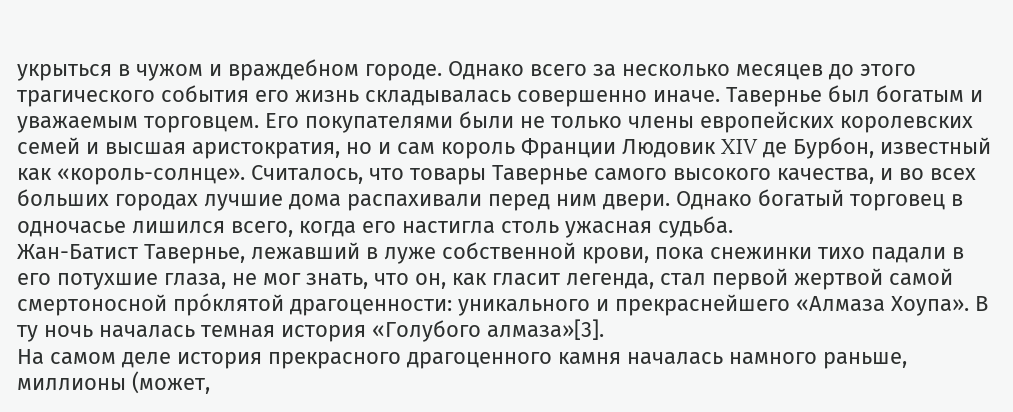укрыться в чужом и враждебном городе. Однако всего за несколько месяцев до этого трагического события его жизнь складывалась совершенно иначе. Тавернье был богатым и уважаемым торговцем. Его покупателями были не только члены европейских королевских семей и высшая аристократия, но и сам король Франции Людовик XIV де Бурбон, известный как «король-солнце». Считалось, что товары Тавернье самого высокого качества, и во всех больших городах лучшие дома распахивали перед ним двери. Однако богатый торговец в одночасье лишился всего, когда его настигла столь ужасная судьба.
Жан-Батист Тавернье, лежавший в луже собственной крови, пока снежинки тихо падали в его потухшие глаза, не мог знать, что он, как гласит легенда, стал первой жертвой самой смертоносной про́клятой драгоценности: уникального и прекраснейшего «Алмаза Хоупа». В ту ночь началась темная история «Голубого алмаза»[3].
На самом деле история прекрасного драгоценного камня началась намного раньше, миллионы (может,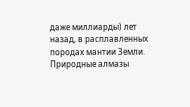даже миллиарды) лет назад, в расплавленных породах мантии Земли. Природные алмазы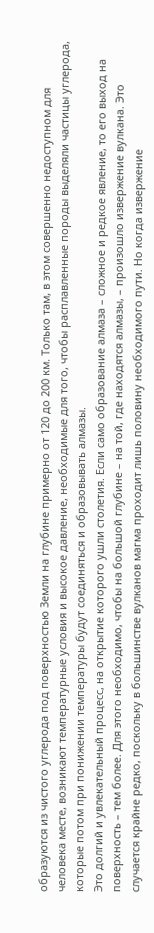образуются из чистого углерода под поверхностью Земли на глубине примерно от 120 до 200 км. Только там, в этом совершенно недоступном для человека месте, возникают температурные условия и высокое давление, необходимые для того, чтобы расплавленные породы выделяли частицы углерода, которые потом при понижении температуры будут соединяться и образовывать алмазы.
Это долгий и увлекательный процесс, на открытие которого ушли столетия. Если само образование алмаза – сложное и редкое явление, то его выход на поверхность – тем более. Для этого необходимо, чтобы на большой глубине – на той, где находятся алмазы, – произошло извержение вулкана. Это случается крайне редко, поскольку в большинстве вулканов магма проходит лишь половину необходимого пути. Но когда извержение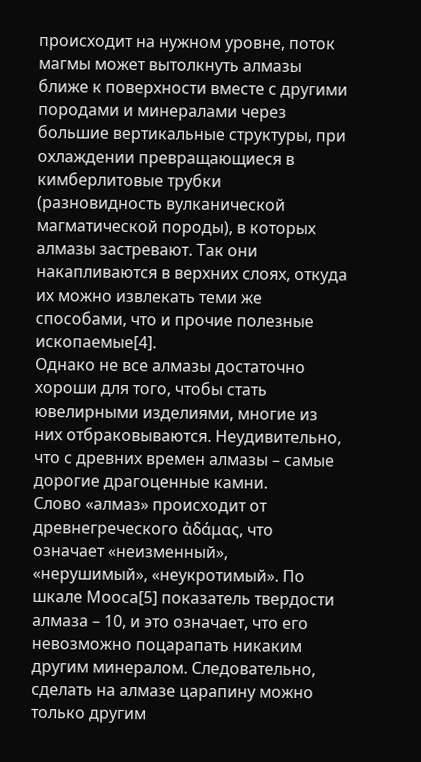происходит на нужном уровне, поток магмы может вытолкнуть алмазы ближе к поверхности вместе с другими породами и минералами через большие вертикальные структуры, при охлаждении превращающиеся в кимберлитовые трубки (разновидность вулканической магматической породы), в которых алмазы застревают. Так они накапливаются в верхних слоях, откуда их можно извлекать теми же способами, что и прочие полезные ископаемые[4].
Однако не все алмазы достаточно хороши для того, чтобы стать ювелирными изделиями, многие из них отбраковываются. Неудивительно, что с древних времен алмазы – самые дорогие драгоценные камни.
Слово «алмаз» происходит от древнегреческого ἀδάμας, что означает «неизменный», «нерушимый», «неукротимый». По шкале Мооса[5] показатель твердости алмаза – 10, и это означает, что его невозможно поцарапать никаким другим минералом. Следовательно, сделать на алмазе царапину можно только другим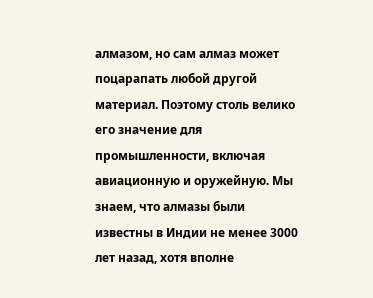алмазом, но сам алмаз может поцарапать любой другой материал. Поэтому столь велико его значение для промышленности, включая авиационную и оружейную. Мы знаем, что алмазы были известны в Индии не менее 3000 лет назад, хотя вполне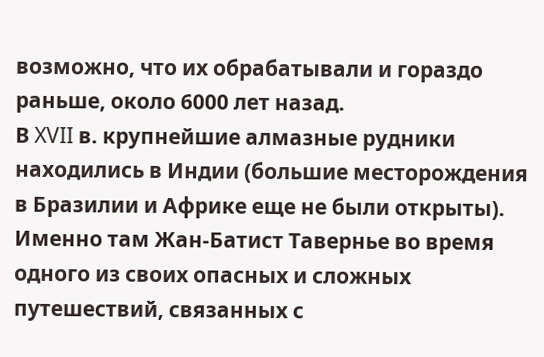возможно, что их обрабатывали и гораздо раньше, около 6000 лет назад.
В XVII в. крупнейшие алмазные рудники находились в Индии (большие месторождения в Бразилии и Африке еще не были открыты). Именно там Жан-Батист Тавернье во время одного из своих опасных и сложных путешествий, связанных с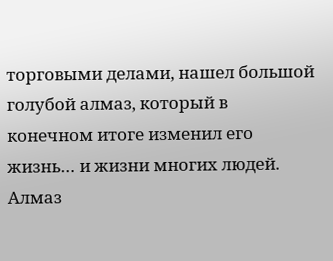торговыми делами, нашел большой голубой алмаз, который в конечном итоге изменил его жизнь… и жизни многих людей.
Алмаз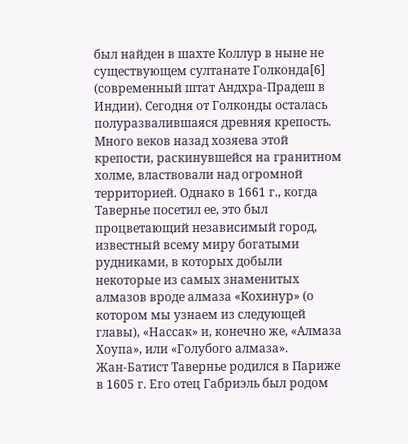был найден в шахте Коллур в ныне не существующем султанате Голконда[6] (современный штат Андхра-Прадеш в Индии). Сегодня от Голконды осталась полуразвалившаяся древняя крепость. Много веков назад хозяева этой крепости, раскинувшейся на гранитном холме, властвовали над огромной территорией. Однако в 1661 г., когда Тавернье посетил ее, это был процветающий независимый город, известный всему миру богатыми рудниками, в которых добыли некоторые из самых знаменитых алмазов вроде алмаза «Кохинур» (о котором мы узнаем из следующей главы), «Нассак» и, конечно же, «Алмаза Хоупа», или «Голубого алмаза».
Жан-Батист Тавернье родился в Париже в 1605 г. Его отец Габриэль был родом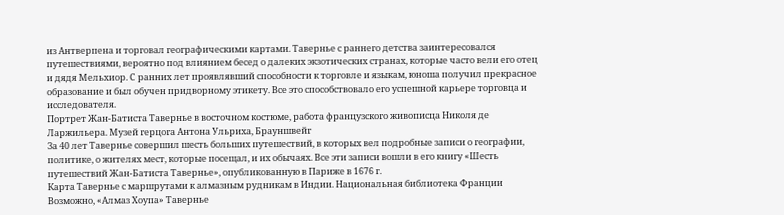из Антверпена и торговал географическими картами. Тавернье с раннего детства заинтересовался путешествиями, вероятно под влиянием бесед о далеких экзотических странах, которые часто вели его отец и дядя Мельхиор. С ранних лет проявлявший способности к торговле и языкам, юноша получил прекрасное образование и был обучен придворному этикету. Все это способствовало его успешной карьере торговца и исследователя.
Портрет Жан-Батиста Тавернье в восточном костюме, работа французского живописца Николя де Ларжильера. Музей герцога Антона Ульриха, Брауншвейг
За 40 лет Тавернье совершил шесть больших путешествий, в которых вел подробные записи о географии, политике, о жителях мест, которые посещал, и их обычаях. Все эти записи вошли в его книгу «Шесть путешествий Жан-Батиста Тавернье», опубликованную в Париже в 1676 г.
Карта Тавернье с маршрутами к алмазным рудникам в Индии. Национальная библиотека Франции
Возможно, «Алмаз Хоупа» Тавернье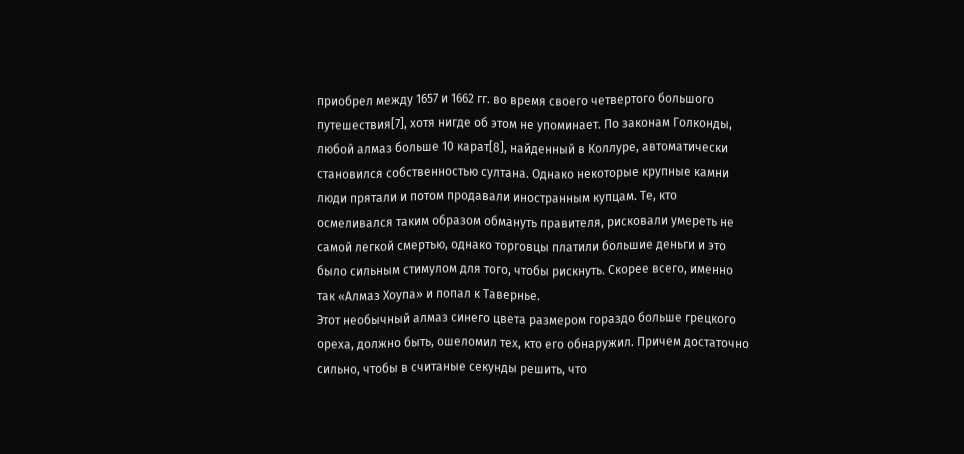приобрел между 1657 и 1662 гг. во время своего четвертого большого путешествия[7], хотя нигде об этом не упоминает. По законам Голконды, любой алмаз больше 10 карат[8], найденный в Коллуре, автоматически становился собственностью султана. Однако некоторые крупные камни люди прятали и потом продавали иностранным купцам. Те, кто осмеливался таким образом обмануть правителя, рисковали умереть не самой легкой смертью, однако торговцы платили большие деньги и это было сильным стимулом для того, чтобы рискнуть. Скорее всего, именно так «Алмаз Хоупа» и попал к Тавернье.
Этот необычный алмаз синего цвета размером гораздо больше грецкого ореха, должно быть, ошеломил тех, кто его обнаружил. Причем достаточно сильно, чтобы в считаные секунды решить, что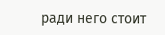ради него стоит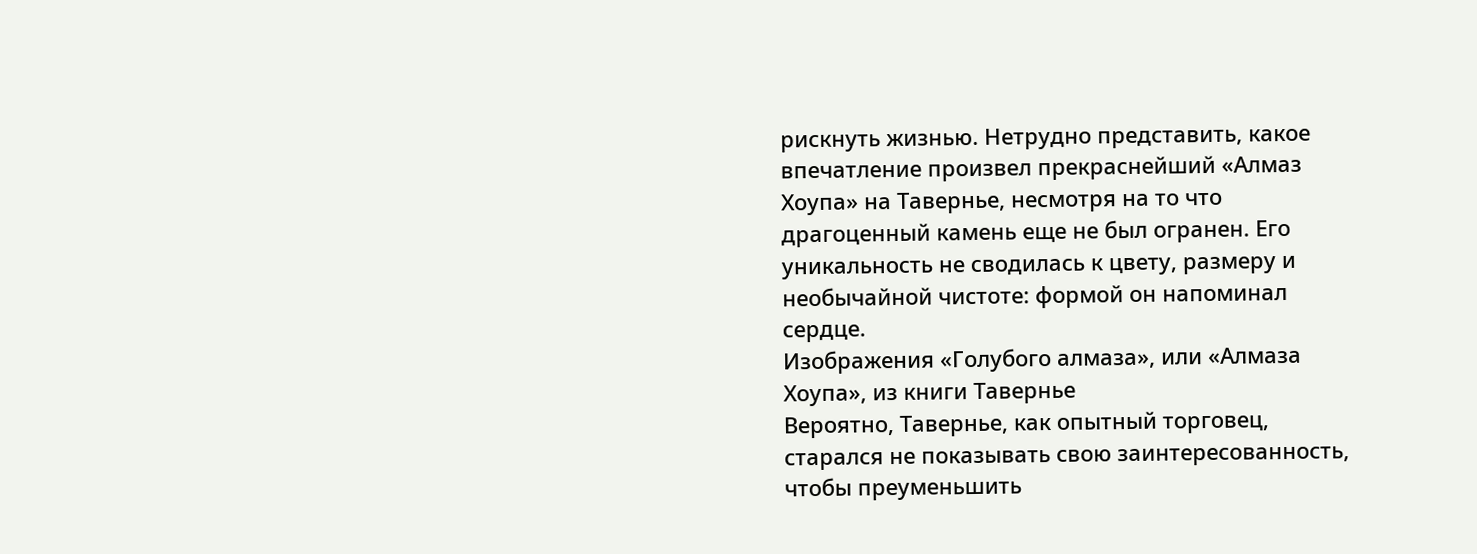рискнуть жизнью. Нетрудно представить, какое впечатление произвел прекраснейший «Алмаз Хоупа» на Тавернье, несмотря на то что драгоценный камень еще не был огранен. Его уникальность не сводилась к цвету, размеру и необычайной чистоте: формой он напоминал сердце.
Изображения «Голубого алмаза», или «Алмаза Хоупа», из книги Тавернье
Вероятно, Тавернье, как опытный торговец, старался не показывать свою заинтересованность, чтобы преуменьшить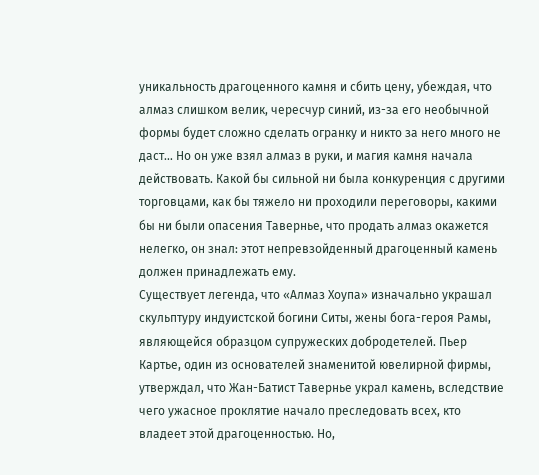уникальность драгоценного камня и сбить цену, убеждая, что алмаз слишком велик, чересчур синий, из-за его необычной формы будет сложно сделать огранку и никто за него много не даст… Но он уже взял алмаз в руки, и магия камня начала действовать. Какой бы сильной ни была конкуренция с другими торговцами, как бы тяжело ни проходили переговоры, какими бы ни были опасения Тавернье, что продать алмаз окажется нелегко, он знал: этот непревзойденный драгоценный камень должен принадлежать ему.
Существует легенда, что «Алмаз Хоупа» изначально украшал скульптуру индуистской богини Ситы, жены бога-героя Рамы, являющейся образцом супружеских добродетелей. Пьер Картье, один из основателей знаменитой ювелирной фирмы, утверждал, что Жан-Батист Тавернье украл камень, вследствие чего ужасное проклятие начало преследовать всех, кто владеет этой драгоценностью. Но,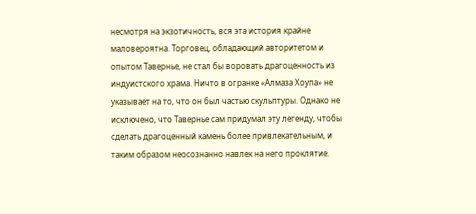несмотря на экзотичность, вся эта история крайне маловероятна. Торговец, обладающий авторитетом и опытом Тавернье, не стал бы воровать драгоценность из индуистского храма. Ничто в огранке «Алмаза Хоупа» не указывает на то, что он был частью скульптуры. Однако не исключено, что Тавернье сам придумал эту легенду, чтобы сделать драгоценный камень более привлекательным, и таким образом неосознанно навлек на него проклятие.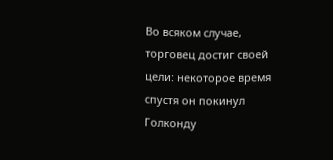Во всяком случае, торговец достиг своей цели: некоторое время спустя он покинул Голконду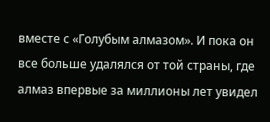вместе с «Голубым алмазом». И пока он все больше удалялся от той страны, где алмаз впервые за миллионы лет увидел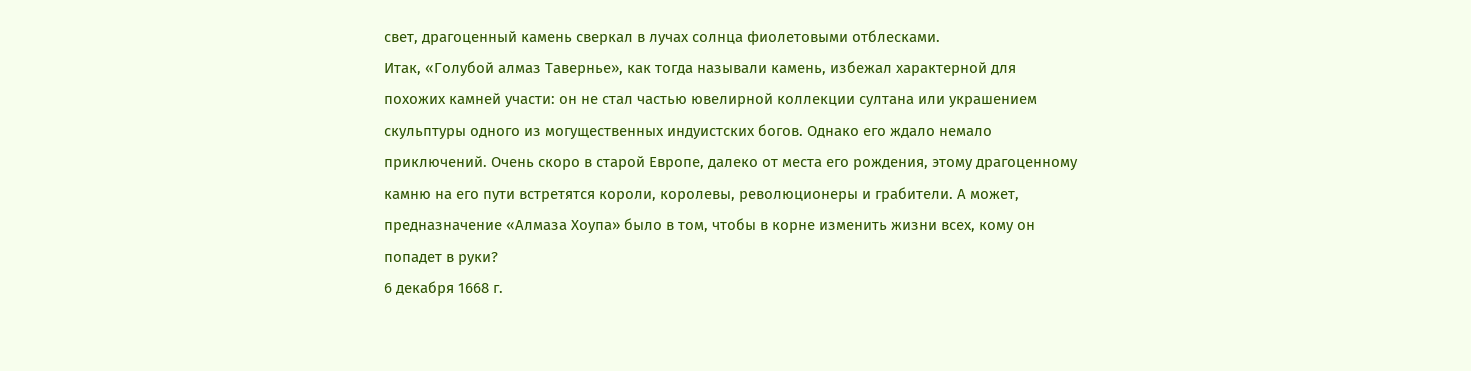свет, драгоценный камень сверкал в лучах солнца фиолетовыми отблесками.
Итак, «Голубой алмаз Тавернье», как тогда называли камень, избежал характерной для похожих камней участи: он не стал частью ювелирной коллекции султана или украшением скульптуры одного из могущественных индуистских богов. Однако его ждало немало приключений. Очень скоро в старой Европе, далеко от места его рождения, этому драгоценному камню на его пути встретятся короли, королевы, революционеры и грабители. А может, предназначение «Алмаза Хоупа» было в том, чтобы в корне изменить жизни всех, кому он попадет в руки?
6 декабря 1668 г.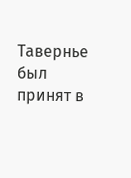Тавернье был принят в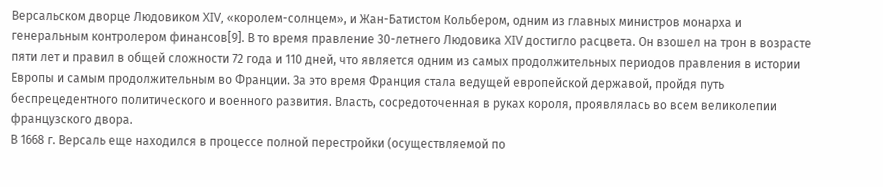Версальском дворце Людовиком XIV, «королем-солнцем», и Жан-Батистом Кольбером, одним из главных министров монарха и генеральным контролером финансов[9]. В то время правление 30-летнего Людовика XIV достигло расцвета. Он взошел на трон в возрасте пяти лет и правил в общей сложности 72 года и 110 дней, что является одним из самых продолжительных периодов правления в истории Европы и самым продолжительным во Франции. За это время Франция стала ведущей европейской державой, пройдя путь беспрецедентного политического и военного развития. Власть, сосредоточенная в руках короля, проявлялась во всем великолепии французского двора.
В 1668 г. Версаль еще находился в процессе полной перестройки (осуществляемой по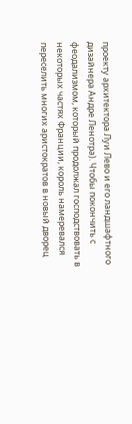проекту архитектора Луи Лево и его ландшафтного дизайнера Андре Ленотра). Чтобы покончить с феодализмом, который продолжал господствовать в некоторых частях Франции, король намеревался переселить многих аристократов в новый дворец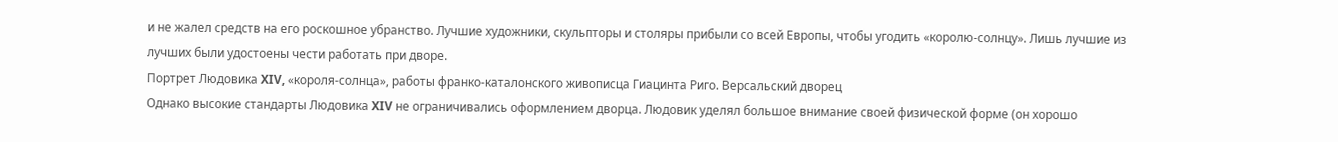и не жалел средств на его роскошное убранство. Лучшие художники, скульпторы и столяры прибыли со всей Европы, чтобы угодить «королю-солнцу». Лишь лучшие из лучших были удостоены чести работать при дворе.
Портрет Людовика XIV, «короля-солнца», работы франко-каталонского живописца Гиацинта Риго. Версальский дворец
Однако высокие стандарты Людовика XIV не ограничивались оформлением дворца. Людовик уделял большое внимание своей физической форме (он хорошо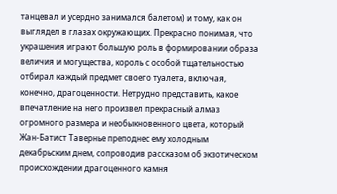танцевал и усердно занимался балетом) и тому, как он выглядел в глазах окружающих. Прекрасно понимая, что украшения играют большую роль в формировании образа величия и могущества, король с особой тщательностью отбирал каждый предмет своего туалета, включая, конечно, драгоценности. Нетрудно представить, какое впечатление на него произвел прекрасный алмаз огромного размера и необыкновенного цвета, который Жан-Батист Тавернье преподнес ему холодным декабрьским днем, сопроводив рассказом об экзотическом происхождении драгоценного камня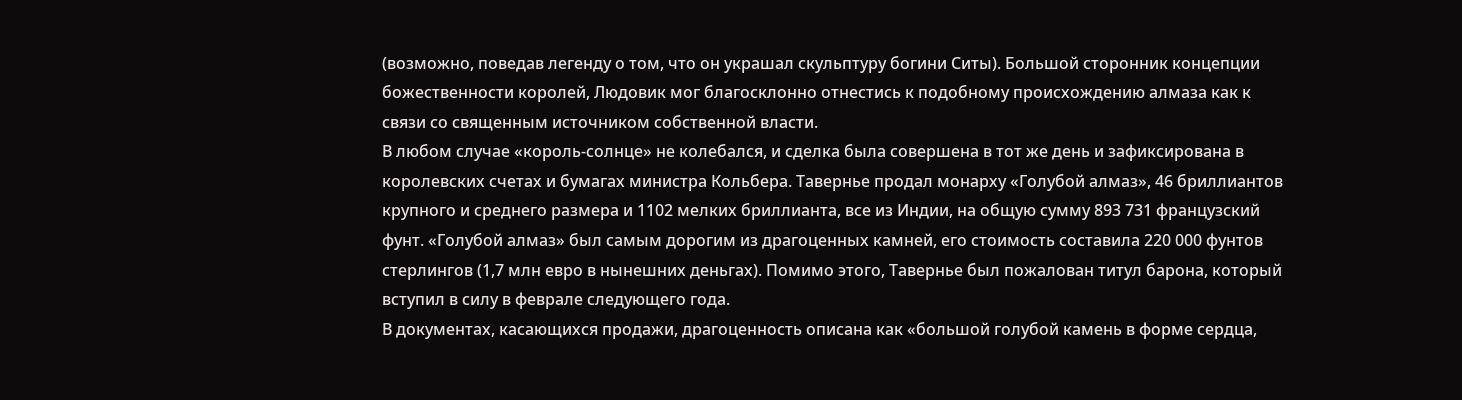(возможно, поведав легенду о том, что он украшал скульптуру богини Ситы). Большой сторонник концепции божественности королей, Людовик мог благосклонно отнестись к подобному происхождению алмаза как к связи со священным источником собственной власти.
В любом случае «король-солнце» не колебался, и сделка была совершена в тот же день и зафиксирована в королевских счетах и бумагах министра Кольбера. Тавернье продал монарху «Голубой алмаз», 46 бриллиантов крупного и среднего размера и 1102 мелких бриллианта, все из Индии, на общую сумму 893 731 французский фунт. «Голубой алмаз» был самым дорогим из драгоценных камней, его стоимость составила 220 000 фунтов стерлингов (1,7 млн евро в нынешних деньгах). Помимо этого, Тавернье был пожалован титул барона, который вступил в силу в феврале следующего года.
В документах, касающихся продажи, драгоценность описана как «большой голубой камень в форме сердца,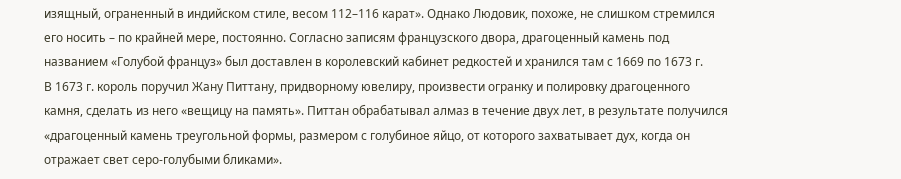изящный, ограненный в индийском стиле, весом 112–116 карат». Однако Людовик, похоже, не слишком стремился его носить – по крайней мере, постоянно. Согласно записям французского двора, драгоценный камень под названием «Голубой француз» был доставлен в королевский кабинет редкостей и хранился там с 1669 по 1673 г.
В 1673 г. король поручил Жану Питтану, придворному ювелиру, произвести огранку и полировку драгоценного камня, сделать из него «вещицу на память». Питтан обрабатывал алмаз в течение двух лет, в результате получился «драгоценный камень треугольной формы, размером с голубиное яйцо, от которого захватывает дух, когда он отражает свет серо-голубыми бликами».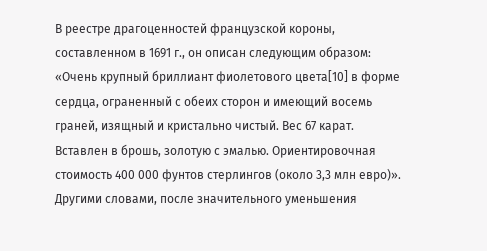В реестре драгоценностей французской короны, составленном в 1691 г., он описан следующим образом: «Очень крупный бриллиант фиолетового цвета[10] в форме сердца, ограненный с обеих сторон и имеющий восемь граней, изящный и кристально чистый. Вес 67 карат. Вставлен в брошь, золотую с эмалью. Ориентировочная стоимость 400 000 фунтов стерлингов (около 3,3 млн евро)». Другими словами, после значительного уменьшения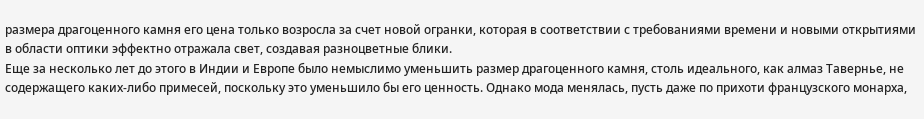размера драгоценного камня его цена только возросла за счет новой огранки, которая в соответствии с требованиями времени и новыми открытиями в области оптики эффектно отражала свет, создавая разноцветные блики.
Еще за несколько лет до этого в Индии и Европе было немыслимо уменьшить размер драгоценного камня, столь идеального, как алмаз Тавернье, не содержащего каких-либо примесей, поскольку это уменьшило бы его ценность. Однако мода менялась, пусть даже по прихоти французского монарха,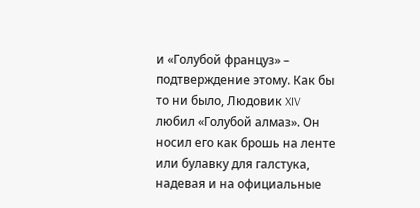и «Голубой француз» – подтверждение этому. Как бы то ни было, Людовик XIV любил «Голубой алмаз». Он носил его как брошь на ленте или булавку для галстука, надевая и на официальные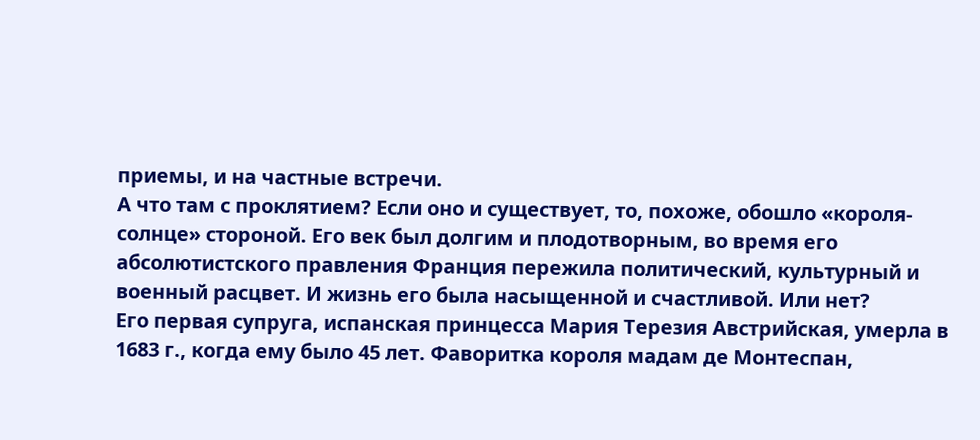приемы, и на частные встречи.
А что там с проклятием? Если оно и существует, то, похоже, обошло «короля-солнце» стороной. Его век был долгим и плодотворным, во время его абсолютистского правления Франция пережила политический, культурный и военный расцвет. И жизнь его была насыщенной и счастливой. Или нет?
Его первая супруга, испанская принцесса Мария Терезия Австрийская, умерла в 1683 г., когда ему было 45 лет. Фаворитка короля мадам де Монтеспан,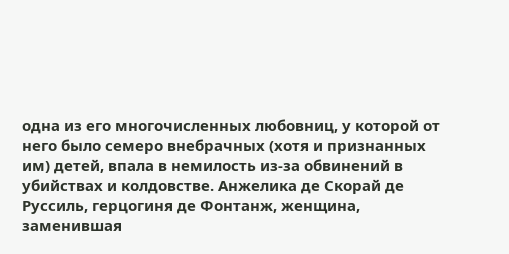одна из его многочисленных любовниц, у которой от него было семеро внебрачных (хотя и признанных им) детей, впала в немилость из-за обвинений в убийствах и колдовстве. Анжелика де Скорай де Руссиль, герцогиня де Фонтанж, женщина, заменившая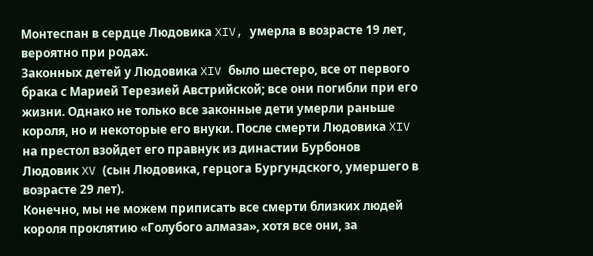Монтеспан в сердце Людовика XIV, умерла в возрасте 19 лет, вероятно при родах.
Законных детей у Людовика XIV было шестеро, все от первого брака с Марией Терезией Австрийской; все они погибли при его жизни. Однако не только все законные дети умерли раньше короля, но и некоторые его внуки. После смерти Людовика XIV на престол взойдет его правнук из династии Бурбонов Людовик XV (сын Людовика, герцога Бургундского, умершего в возрасте 29 лет).
Конечно, мы не можем приписать все смерти близких людей короля проклятию «Голубого алмаза», хотя все они, за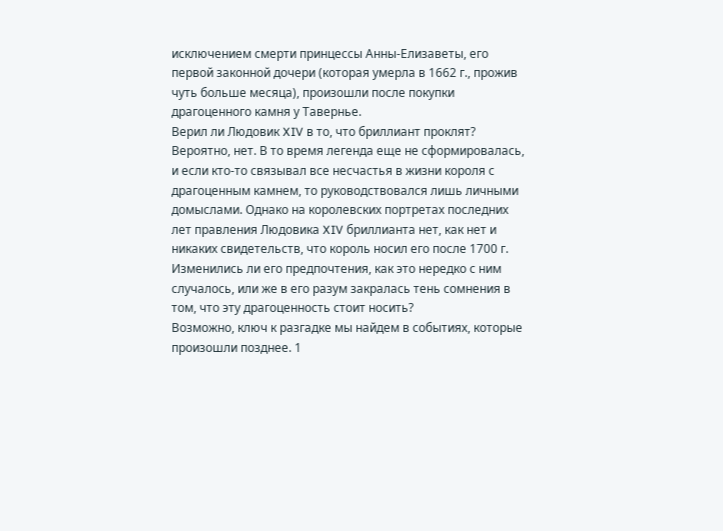исключением смерти принцессы Анны-Елизаветы, его первой законной дочери (которая умерла в 1662 г., прожив чуть больше месяца), произошли после покупки драгоценного камня у Тавернье.
Верил ли Людовик XIV в то, что бриллиант проклят? Вероятно, нет. В то время легенда еще не сформировалась, и если кто-то связывал все несчастья в жизни короля с драгоценным камнем, то руководствовался лишь личными домыслами. Однако на королевских портретах последних лет правления Людовика XIV бриллианта нет, как нет и никаких свидетельств, что король носил его после 1700 г. Изменились ли его предпочтения, как это нередко с ним случалось, или же в его разум закралась тень сомнения в том, что эту драгоценность стоит носить?
Возможно, ключ к разгадке мы найдем в событиях, которые произошли позднее. 1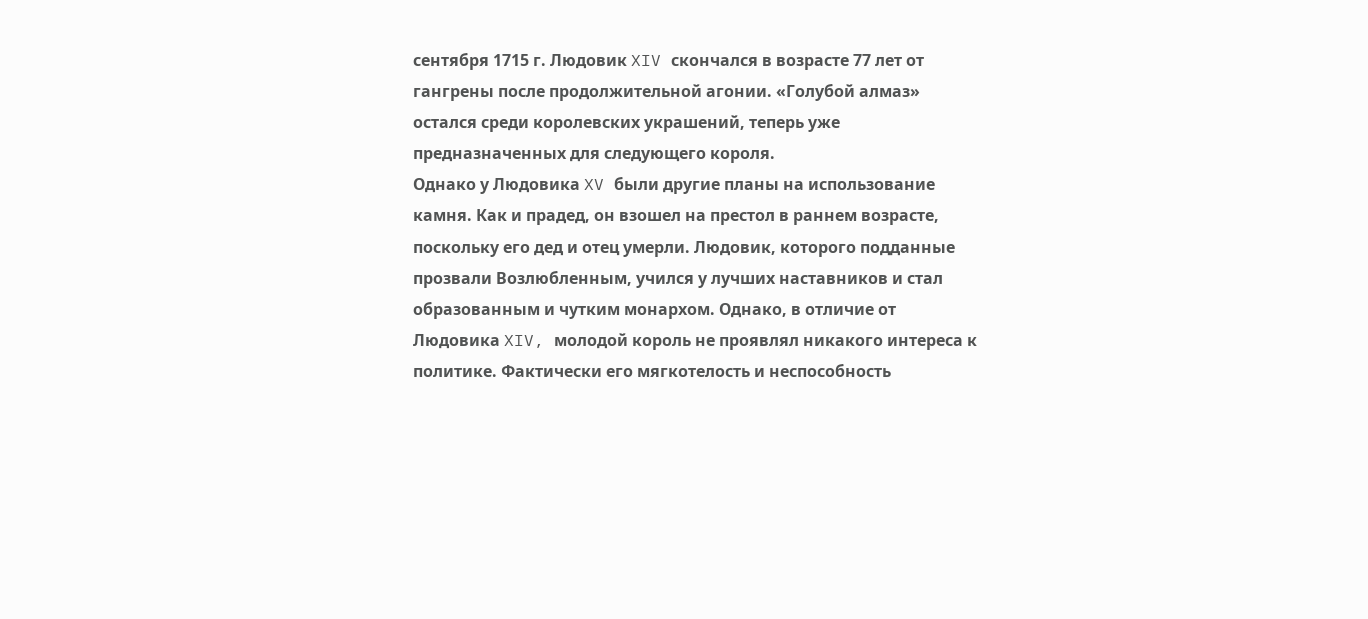сентября 1715 г. Людовик XIV скончался в возрасте 77 лет от гангрены после продолжительной агонии. «Голубой алмаз» остался среди королевских украшений, теперь уже предназначенных для следующего короля.
Однако у Людовика XV были другие планы на использование камня. Как и прадед, он взошел на престол в раннем возрасте, поскольку его дед и отец умерли. Людовик, которого подданные прозвали Возлюбленным, учился у лучших наставников и стал образованным и чутким монархом. Однако, в отличие от Людовика XIV, молодой король не проявлял никакого интереса к политике. Фактически его мягкотелость и неспособность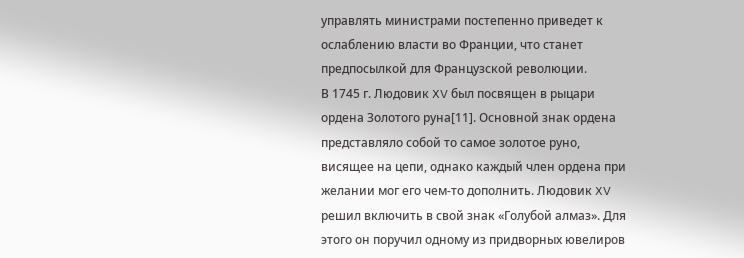управлять министрами постепенно приведет к ослаблению власти во Франции, что станет предпосылкой для Французской революции.
В 1745 г. Людовик XV был посвящен в рыцари ордена Золотого руна[11]. Основной знак ордена представляло собой то самое золотое руно, висящее на цепи, однако каждый член ордена при желании мог его чем-то дополнить. Людовик XV решил включить в свой знак «Голубой алмаз». Для этого он поручил одному из придворных ювелиров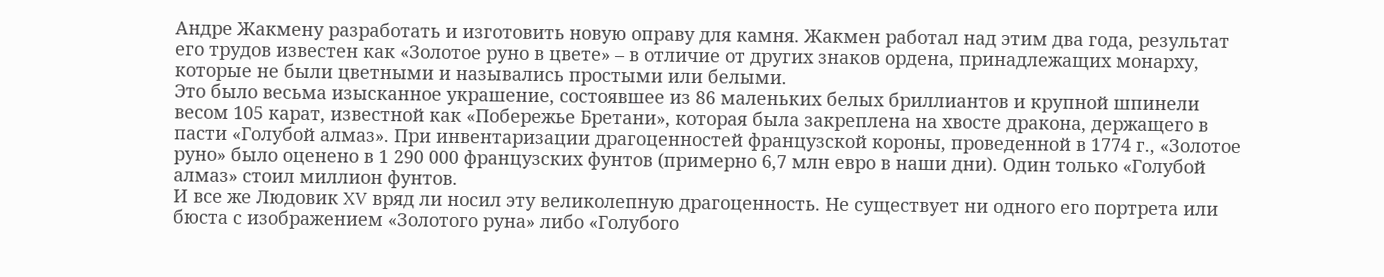Андре Жакмену разработать и изготовить новую оправу для камня. Жакмен работал над этим два года, результат его трудов известен как «Золотое руно в цвете» – в отличие от других знаков ордена, принадлежащих монарху, которые не были цветными и назывались простыми или белыми.
Это было весьма изысканное украшение, состоявшее из 86 маленьких белых бриллиантов и крупной шпинели весом 105 карат, известной как «Побережье Бретани», которая была закреплена на хвосте дракона, держащего в пасти «Голубой алмаз». При инвентаризации драгоценностей французской короны, проведенной в 1774 г., «Золотое руно» было оценено в 1 290 000 французских фунтов (примерно 6,7 млн евро в наши дни). Один только «Голубой алмаз» стоил миллион фунтов.
И все же Людовик XV вряд ли носил эту великолепную драгоценность. Не существует ни одного его портрета или бюста с изображением «Золотого руна» либо «Голубого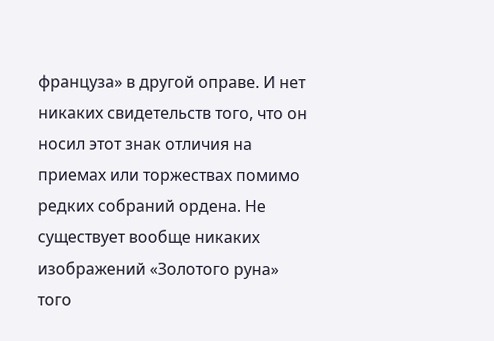француза» в другой оправе. И нет никаких свидетельств того, что он носил этот знак отличия на приемах или торжествах помимо редких собраний ордена. Не существует вообще никаких изображений «Золотого руна» того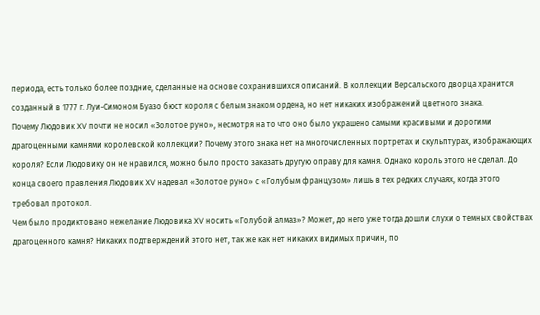периода, есть только более поздние, сделанные на основе сохранившихся описаний. В коллекции Версальского дворца хранится созданный в 1777 г. Луи-Симоном Буазо бюст короля с белым знаком ордена, но нет никаких изображений цветного знака.
Почему Людовик XV почти не носил «Золотое руно», несмотря на то что оно было украшено самыми красивыми и дорогими драгоценными камнями королевской коллекции? Почему этого знака нет на многочисленных портретах и скульптурах, изображающих короля? Если Людовику он не нравился, можно было просто заказать другую оправу для камня. Однако король этого не сделал. До конца своего правления Людовик XV надевал «Золотое руно» с «Голубым французом» лишь в тех редких случаях, когда этого требовал протокол.
Чем было продиктовано нежелание Людовика XV носить «Голубой алмаз»? Может, до него уже тогда дошли слухи о темных свойствах драгоценного камня? Никаких подтверждений этого нет, так же как нет никаких видимых причин, по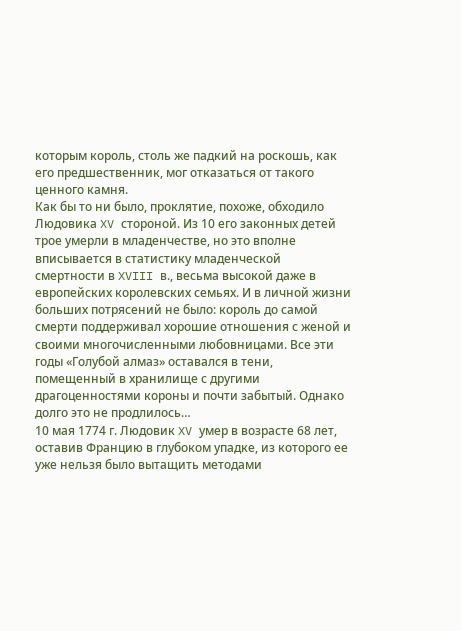которым король, столь же падкий на роскошь, как его предшественник, мог отказаться от такого ценного камня.
Как бы то ни было, проклятие, похоже, обходило Людовика XV стороной. Из 10 его законных детей трое умерли в младенчестве, но это вполне вписывается в статистику младенческой смертности в XVIII в., весьма высокой даже в европейских королевских семьях. И в личной жизни больших потрясений не было: король до самой смерти поддерживал хорошие отношения с женой и своими многочисленными любовницами. Все эти годы «Голубой алмаз» оставался в тени, помещенный в хранилище с другими драгоценностями короны и почти забытый. Однако долго это не продлилось…
10 мая 1774 г. Людовик XV умер в возрасте 68 лет, оставив Францию в глубоком упадке, из которого ее уже нельзя было вытащить методами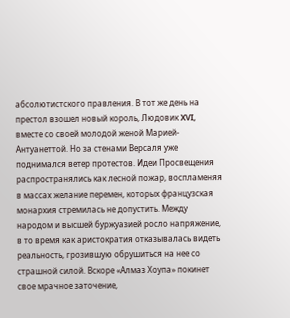абсолютистского правления. В тот же день на престол взошел новый король, Людовик XVI, вместе со своей молодой женой Марией-Антуанеттой. Но за стенами Версаля уже поднимался ветер протестов. Идеи Просвещения распространялись как лесной пожар, воспламеняя в массах желание перемен, которых французская монархия стремилась не допустить. Между народом и высшей буржуазией росло напряжение, в то время как аристократия отказывалась видеть реальность, грозившую обрушиться на нее со страшной силой. Вскоре «Алмаз Хоупа» покинет свое мрачное заточение,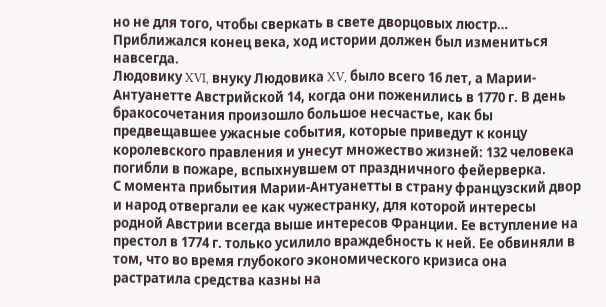но не для того, чтобы сверкать в свете дворцовых люстр… Приближался конец века, ход истории должен был измениться навсегда.
Людовику XVI, внуку Людовика XV, было всего 16 лет, а Марии-Антуанетте Австрийской 14, когда они поженились в 1770 г. В день бракосочетания произошло большое несчастье, как бы предвещавшее ужасные события, которые приведут к концу королевского правления и унесут множество жизней: 132 человека погибли в пожаре, вспыхнувшем от праздничного фейерверка.
С момента прибытия Марии-Антуанетты в страну французский двор и народ отвергали ее как чужестранку, для которой интересы родной Австрии всегда выше интересов Франции. Ее вступление на престол в 1774 г. только усилило враждебность к ней. Ее обвиняли в том, что во время глубокого экономического кризиса она растратила средства казны на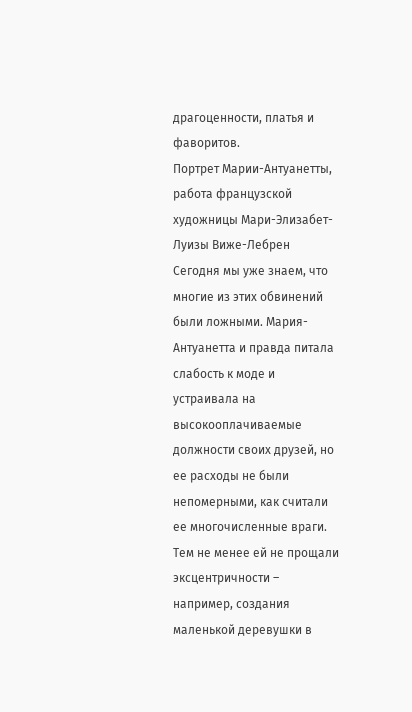драгоценности, платья и фаворитов.
Портрет Марии-Антуанетты, работа французской художницы Мари-Элизабет-Луизы Виже-Лебрен
Сегодня мы уже знаем, что многие из этих обвинений были ложными. Мария-Антуанетта и правда питала слабость к моде и устраивала на высокооплачиваемые должности своих друзей, но ее расходы не были непомерными, как считали ее многочисленные враги.
Тем не менее ей не прощали эксцентричности – например, создания маленькой деревушки в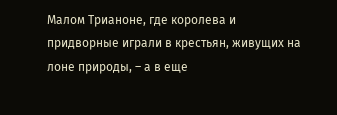Малом Трианоне, где королева и придворные играли в крестьян, живущих на лоне природы, – а в еще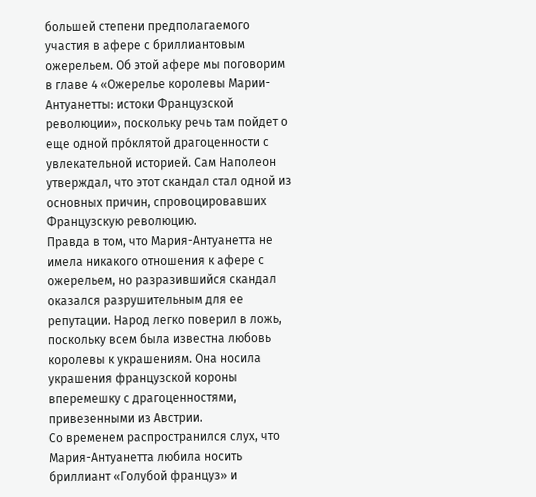большей степени предполагаемого участия в афере с бриллиантовым ожерельем. Об этой афере мы поговорим в главе 4 «Ожерелье королевы Марии-Антуанетты: истоки Французской революции», поскольку речь там пойдет о еще одной про́клятой драгоценности с увлекательной историей. Сам Наполеон утверждал, что этот скандал стал одной из основных причин, спровоцировавших Французскую революцию.
Правда в том, что Мария-Антуанетта не имела никакого отношения к афере с ожерельем, но разразившийся скандал оказался разрушительным для ее репутации. Народ легко поверил в ложь, поскольку всем была известна любовь королевы к украшениям. Она носила украшения французской короны вперемешку с драгоценностями, привезенными из Австрии.
Со временем распространился слух, что Мария-Антуанетта любила носить бриллиант «Голубой француз» и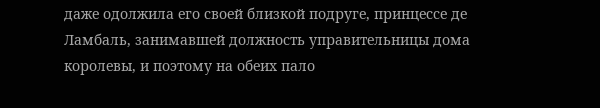даже одолжила его своей близкой подруге, принцессе де Ламбаль, занимавшей должность управительницы дома королевы, и поэтому на обеих пало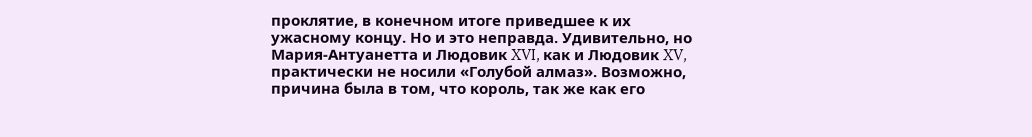проклятие, в конечном итоге приведшее к их ужасному концу. Но и это неправда. Удивительно, но Мария-Антуанетта и Людовик XVI, как и Людовик XV, практически не носили «Голубой алмаз». Возможно, причина была в том, что король, так же как его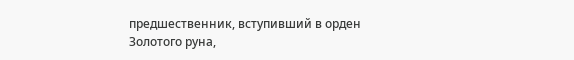предшественник, вступивший в орден Золотого руна,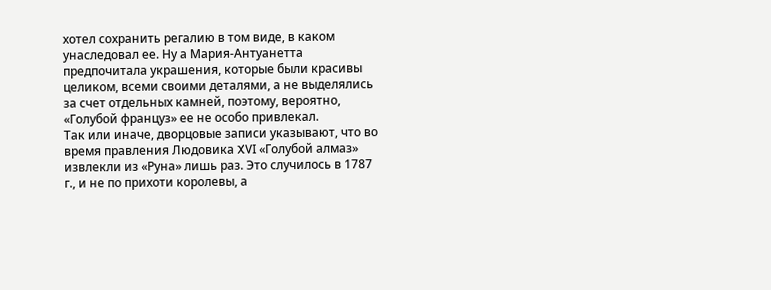хотел сохранить регалию в том виде, в каком унаследовал ее. Ну а Мария-Антуанетта предпочитала украшения, которые были красивы целиком, всеми своими деталями, а не выделялись за счет отдельных камней, поэтому, вероятно, «Голубой француз» ее не особо привлекал.
Так или иначе, дворцовые записи указывают, что во время правления Людовика XVI «Голубой алмаз» извлекли из «Руна» лишь раз. Это случилось в 1787 г., и не по прихоти королевы, а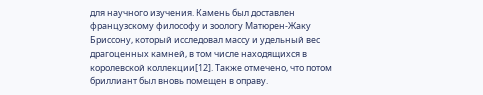для научного изучения. Камень был доставлен французскому философу и зоологу Матюрен-Жаку Бриссону, который исследовал массу и удельный вес драгоценных камней, в том числе находящихся в королевской коллекции[12]. Также отмечено, что потом бриллиант был вновь помещен в оправу.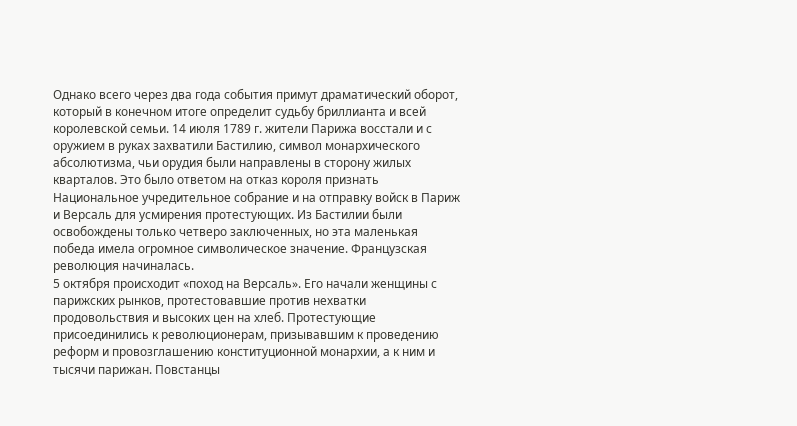Однако всего через два года события примут драматический оборот, который в конечном итоге определит судьбу бриллианта и всей королевской семьи. 14 июля 1789 г. жители Парижа восстали и с оружием в руках захватили Бастилию, символ монархического абсолютизма, чьи орудия были направлены в сторону жилых кварталов. Это было ответом на отказ короля признать Национальное учредительное собрание и на отправку войск в Париж и Версаль для усмирения протестующих. Из Бастилии были освобождены только четверо заключенных, но эта маленькая победа имела огромное символическое значение. Французская революция начиналась.
5 октября происходит «поход на Версаль». Его начали женщины с парижских рынков, протестовавшие против нехватки продовольствия и высоких цен на хлеб. Протестующие присоединились к революционерам, призывавшим к проведению реформ и провозглашению конституционной монархии, а к ним и тысячи парижан. Повстанцы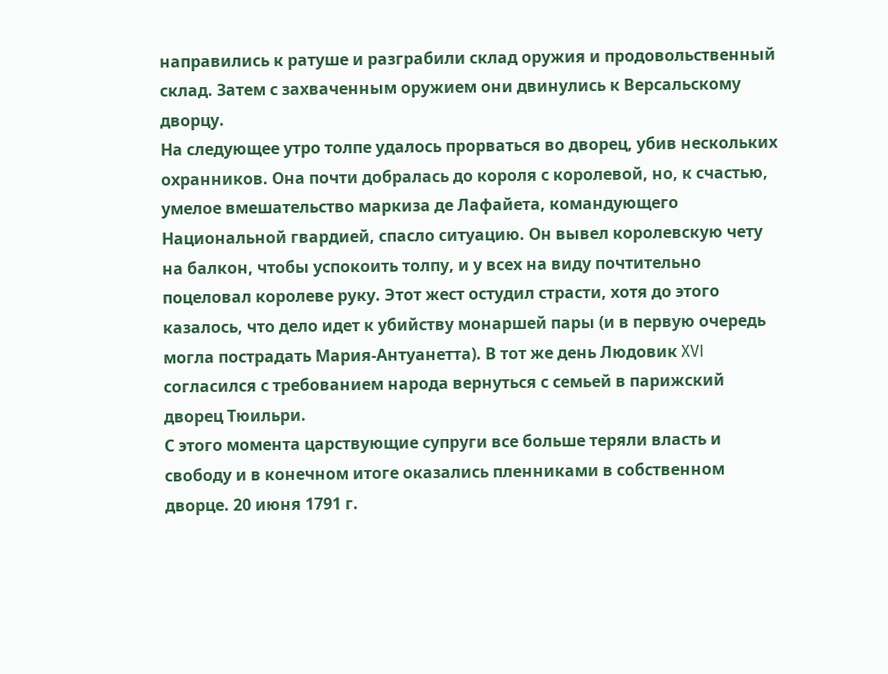направились к ратуше и разграбили склад оружия и продовольственный склад. Затем с захваченным оружием они двинулись к Версальскому дворцу.
На следующее утро толпе удалось прорваться во дворец, убив нескольких охранников. Она почти добралась до короля с королевой, но, к счастью, умелое вмешательство маркиза де Лафайета, командующего Национальной гвардией, спасло ситуацию. Он вывел королевскую чету на балкон, чтобы успокоить толпу, и у всех на виду почтительно поцеловал королеве руку. Этот жест остудил страсти, хотя до этого казалось, что дело идет к убийству монаршей пары (и в первую очередь могла пострадать Мария-Антуанетта). В тот же день Людовик XVI согласился с требованием народа вернуться с семьей в парижский дворец Тюильри.
С этого момента царствующие супруги все больше теряли власть и свободу и в конечном итоге оказались пленниками в собственном дворце. 20 июня 1791 г.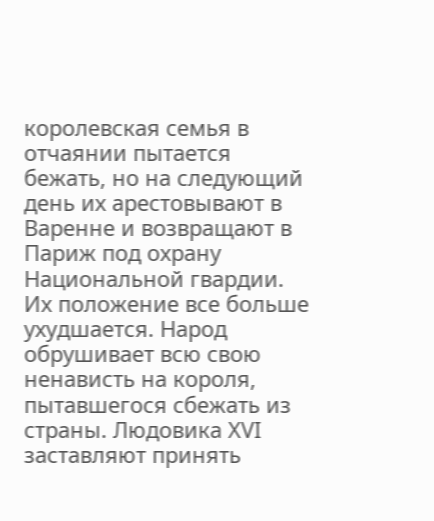королевская семья в отчаянии пытается бежать, но на следующий день их арестовывают в Варенне и возвращают в Париж под охрану Национальной гвардии. Их положение все больше ухудшается. Народ обрушивает всю свою ненависть на короля, пытавшегося сбежать из страны. Людовика XVI заставляют принять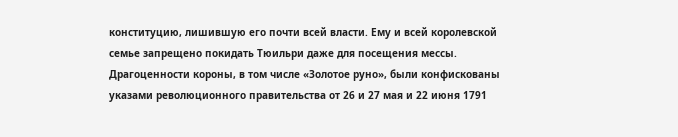конституцию, лишившую его почти всей власти. Ему и всей королевской семье запрещено покидать Тюильри даже для посещения мессы.
Драгоценности короны, в том числе «Золотое руно», были конфискованы указами революционного правительства от 26 и 27 мая и 22 июня 1791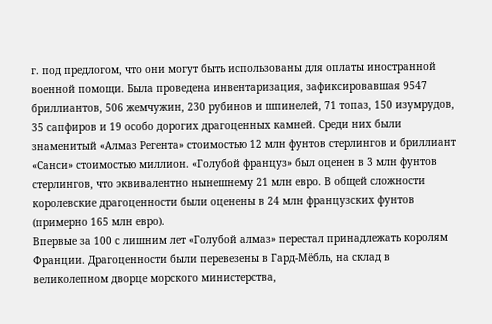г. под предлогом, что они могут быть использованы для оплаты иностранной военной помощи. Была проведена инвентаризация, зафиксировавшая 9547 бриллиантов, 506 жемчужин, 230 рубинов и шпинелей, 71 топаз, 150 изумрудов, 35 сапфиров и 19 особо дорогих драгоценных камней. Среди них были знаменитый «Алмаз Регента» стоимостью 12 млн фунтов стерлингов и бриллиант «Санси» стоимостью миллион. «Голубой француз» был оценен в 3 млн фунтов стерлингов, что эквивалентно нынешнему 21 млн евро. В общей сложности королевские драгоценности были оценены в 24 млн французских фунтов (примерно 165 млн евро).
Впервые за 100 с лишним лет «Голубой алмаз» перестал принадлежать королям Франции. Драгоценности были перевезены в Гард-Мёбль, на склад в великолепном дворце морского министерства,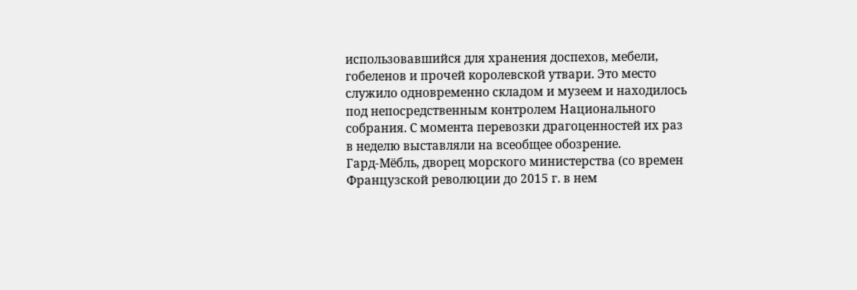использовавшийся для хранения доспехов, мебели, гобеленов и прочей королевской утвари. Это место служило одновременно складом и музеем и находилось под непосредственным контролем Национального собрания. С момента перевозки драгоценностей их раз в неделю выставляли на всеобщее обозрение.
Гард-Мёбль, дворец морского министерства (со времен Французской революции до 2015 г. в нем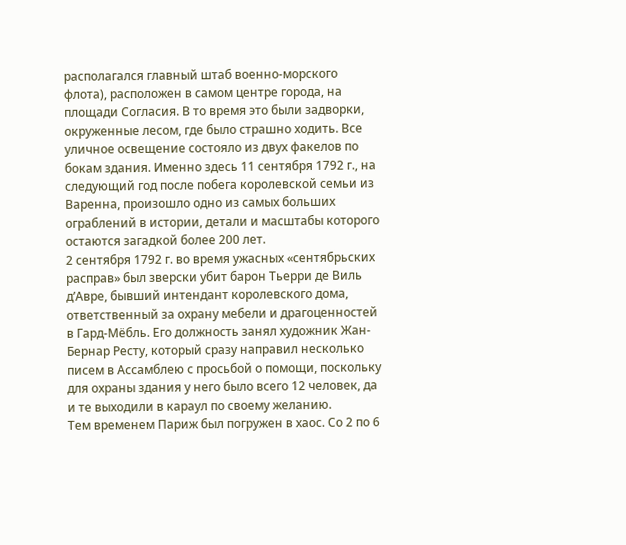располагался главный штаб военно-морского флота), расположен в самом центре города, на площади Согласия. В то время это были задворки, окруженные лесом, где было страшно ходить. Все уличное освещение состояло из двух факелов по бокам здания. Именно здесь 11 сентября 1792 г., на следующий год после побега королевской семьи из Варенна, произошло одно из самых больших ограблений в истории, детали и масштабы которого остаются загадкой более 200 лет.
2 сентября 1792 г. во время ужасных «сентябрьских расправ» был зверски убит барон Тьерри де Виль д’Авре, бывший интендант королевского дома, ответственный за охрану мебели и драгоценностей в Гард-Мёбль. Его должность занял художник Жан-Бернар Ресту, который сразу направил несколько писем в Ассамблею с просьбой о помощи, поскольку для охраны здания у него было всего 12 человек, да и те выходили в караул по своему желанию.
Тем временем Париж был погружен в хаос. Со 2 по 6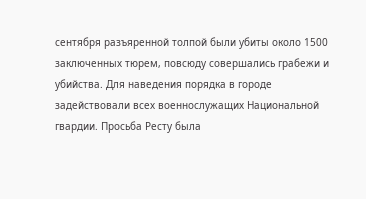сентября разъяренной толпой были убиты около 1500 заключенных тюрем, повсюду совершались грабежи и убийства. Для наведения порядка в городе задействовали всех военнослужащих Национальной гвардии. Просьба Ресту была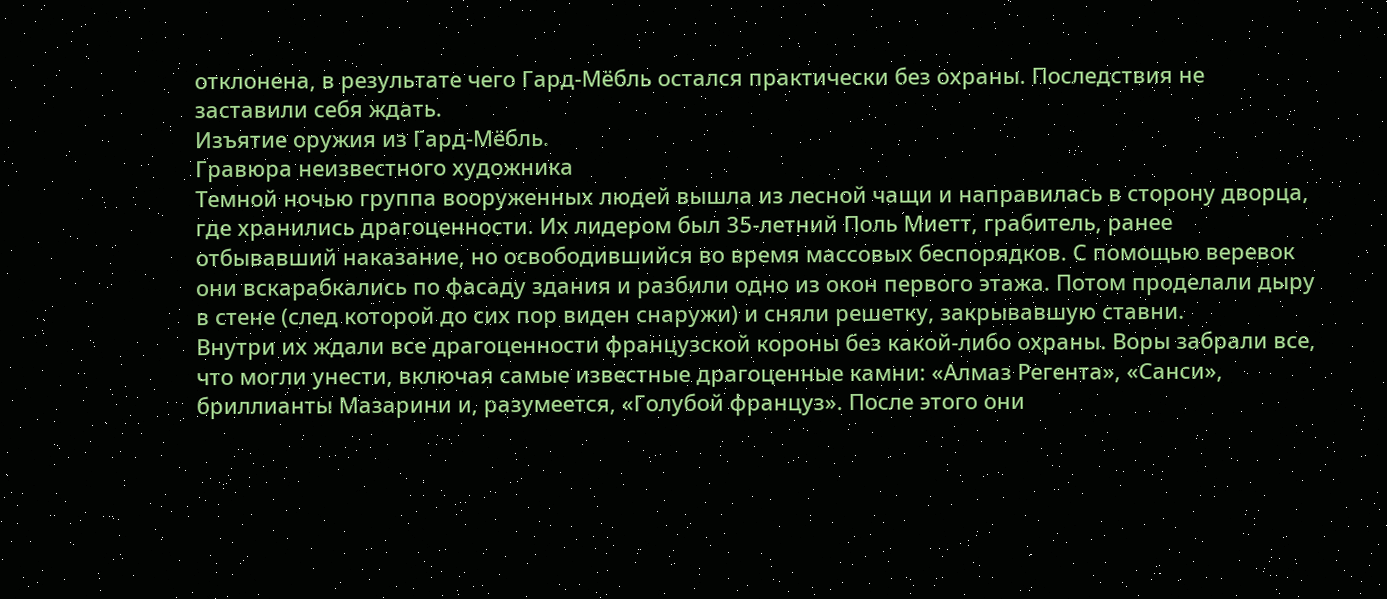отклонена, в результате чего Гард-Мёбль остался практически без охраны. Последствия не заставили себя ждать.
Изъятие оружия из Гард-Мёбль.
Гравюра неизвестного художника
Темной ночью группа вооруженных людей вышла из лесной чащи и направилась в сторону дворца, где хранились драгоценности. Их лидером был 35-летний Поль Миетт, грабитель, ранее отбывавший наказание, но освободившийся во время массовых беспорядков. С помощью веревок они вскарабкались по фасаду здания и разбили одно из окон первого этажа. Потом проделали дыру в стене (след которой до сих пор виден снаружи) и сняли решетку, закрывавшую ставни.
Внутри их ждали все драгоценности французской короны без какой-либо охраны. Воры забрали все, что могли унести, включая самые известные драгоценные камни: «Алмаз Регента», «Санси», бриллианты Мазарини и, разумеется, «Голубой француз». После этого они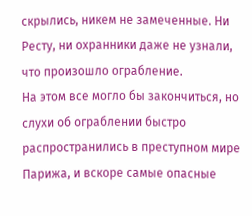скрылись, никем не замеченные. Ни Ресту, ни охранники даже не узнали, что произошло ограбление.
На этом все могло бы закончиться, но слухи об ограблении быстро распространились в преступном мире Парижа, и вскоре самые опасные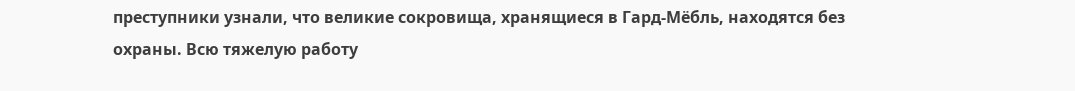преступники узнали, что великие сокровища, хранящиеся в Гард-Мёбль, находятся без охраны. Всю тяжелую работу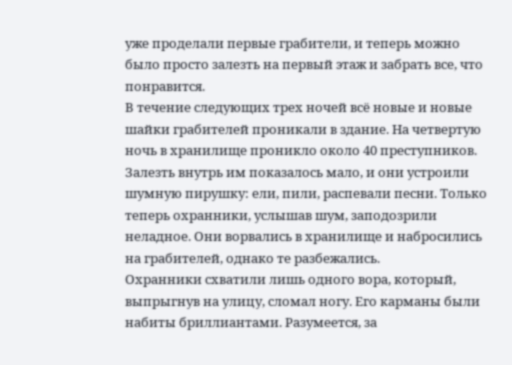уже проделали первые грабители, и теперь можно было просто залезть на первый этаж и забрать все, что понравится.
В течение следующих трех ночей всё новые и новые шайки грабителей проникали в здание. На четвертую ночь в хранилище проникло около 40 преступников. Залезть внутрь им показалось мало, и они устроили шумную пирушку: ели, пили, распевали песни. Только теперь охранники, услышав шум, заподозрили неладное. Они ворвались в хранилище и набросились на грабителей, однако те разбежались.
Охранники схватили лишь одного вора, который, выпрыгнув на улицу, сломал ногу. Его карманы были набиты бриллиантами. Разумеется, за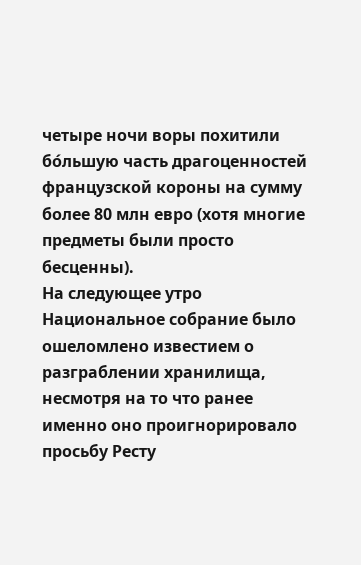четыре ночи воры похитили бо́льшую часть драгоценностей французской короны на сумму более 80 млн евро (хотя многие предметы были просто бесценны).
На следующее утро Национальное собрание было ошеломлено известием о разграблении хранилища, несмотря на то что ранее именно оно проигнорировало просьбу Ресту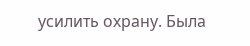усилить охрану. Была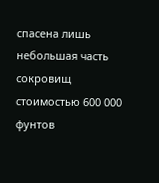спасена лишь небольшая часть сокровищ стоимостью 600 000 фунтов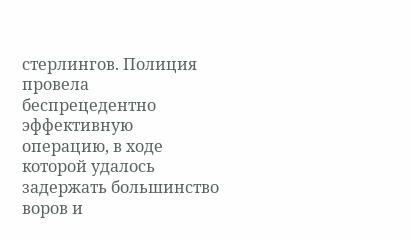стерлингов. Полиция провела беспрецедентно эффективную операцию, в ходе которой удалось задержать большинство воров и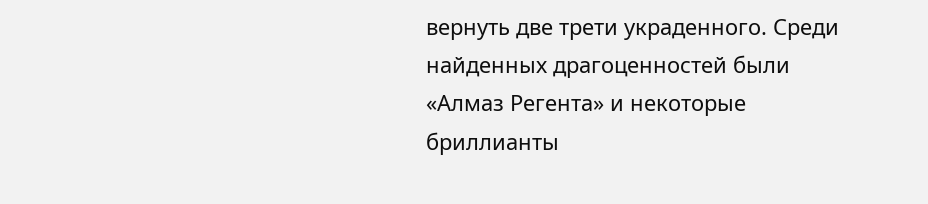вернуть две трети украденного. Среди найденных драгоценностей были «Алмаз Регента» и некоторые бриллианты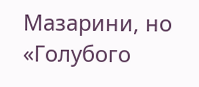Мазарини, но «Голубого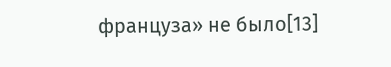француза» не было[13]